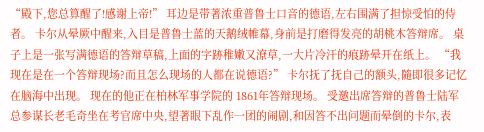“殿下,您总算醒了!感谢上帝!” 耳边是带著浓重普鲁士口音的德语,左右围满了担惊受怕的侍者。 卡尔从晕厥中醒来,入目是普鲁士蓝的天鹅绒帷幕,身前是打磨得发亮的胡桃木答辩席。 桌子上是一张写满德语的答辩草稿,上面的字跡稚嫩又潦草,一大片冷汗的痕跡晕开在纸上。 “我现在是在一个答辩现场?而且怎么现场的人都在说德语?” 卡尔抚了抚自己的额头,隨即很多记忆在脑海中出现。 现在的他正在柏林军事学院的 1861年答辩现场。 受邀出席答辩的普鲁士陆军总参谋长老毛奇坐在考官席中央,望著眼下乱作一团的闹剧,和因答不出问题而晕倒的卡尔,表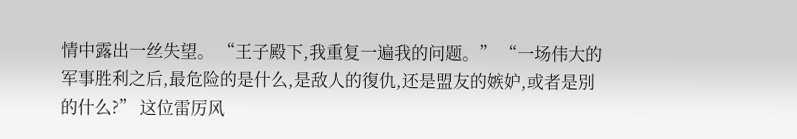情中露出一丝失望。 “王子殿下,我重复一遍我的问题。” “一场伟大的军事胜利之后,最危险的是什么,是敌人的復仇,还是盟友的嫉妒,或者是別的什么?” 这位雷厉风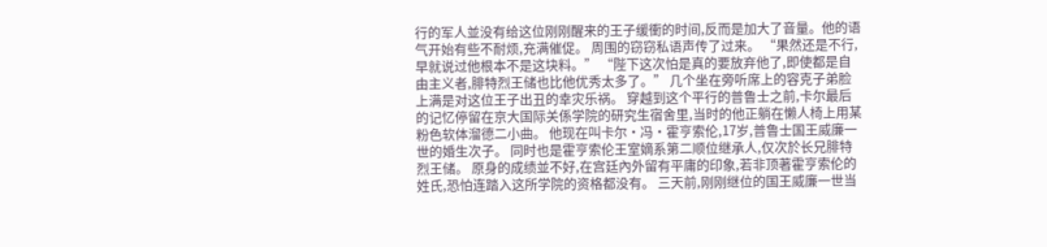行的军人並没有给这位刚刚醒来的王子缓衝的时间,反而是加大了音量。他的语气开始有些不耐烦,充满催促。 周围的窃窃私语声传了过来。 “果然还是不行,早就说过他根本不是这块料。” “陛下这次怕是真的要放弃他了,即使都是自由主义者,腓特烈王储也比他优秀太多了。” 几个坐在旁听席上的容克子弟脸上满是对这位王子出丑的幸灾乐祸。 穿越到这个平行的普鲁士之前,卡尔最后的记忆停留在京大国际关係学院的研究生宿舍里,当时的他正躺在懒人椅上用某粉色软体溜德二小曲。 他现在叫卡尔·冯·霍亨索伦,17岁,普鲁士国王威廉一世的婚生次子。 同时也是霍亨索伦王室嫡系第二顺位继承人,仅次於长兄腓特烈王储。 原身的成绩並不好,在宫廷內外留有平庸的印象,若非顶著霍亨索伦的姓氏,恐怕连踏入这所学院的资格都没有。 三天前,刚刚继位的国王威廉一世当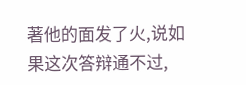著他的面发了火,说如果这次答辩通不过,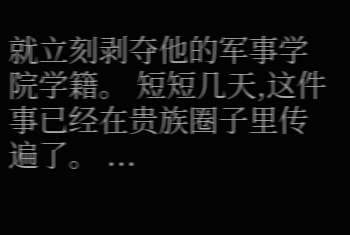就立刻剥夺他的军事学院学籍。 短短几天,这件事已经在贵族圈子里传遍了。 ...